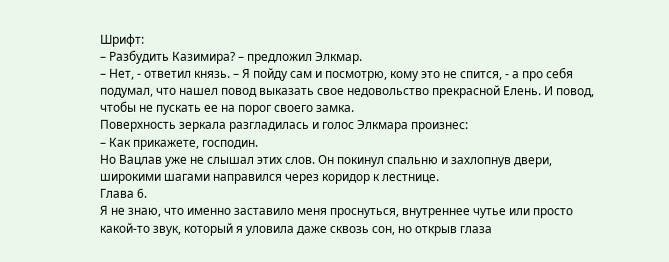Шрифт:
– Разбудить Казимира? – предложил Элкмар.
– Нет, - ответил князь. – Я пойду сам и посмотрю, кому это не спится, - а про себя подумал, что нашел повод выказать свое недовольство прекрасной Елень. И повод, чтобы не пускать ее на порог своего замка.
Поверхность зеркала разгладилась и голос Элкмара произнес:
– Как прикажете, господин.
Но Вацлав уже не слышал этих слов. Он покинул спальню и захлопнув двери, широкими шагами направился через коридор к лестнице.
Глава 6.
Я не знаю, что именно заставило меня проснуться, внутреннее чутье или просто какой-то звук, который я уловила даже сквозь сон, но открыв глаза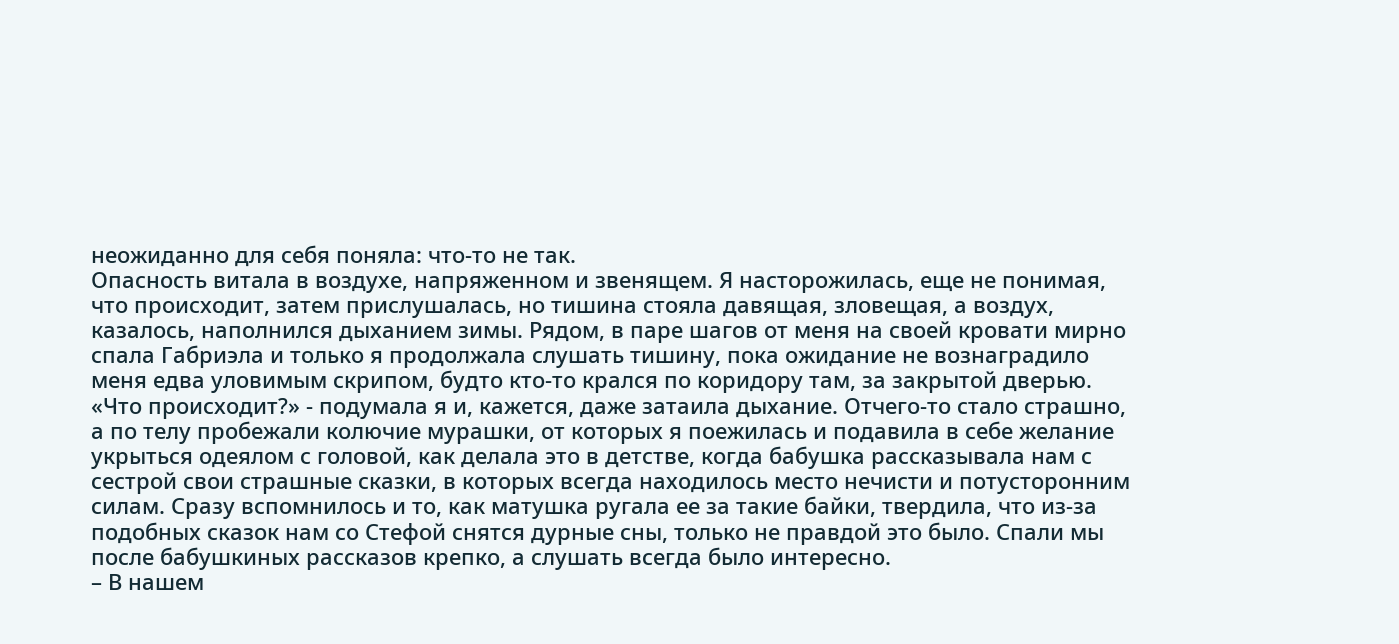неожиданно для себя поняла: что-то не так.
Опасность витала в воздухе, напряженном и звенящем. Я насторожилась, еще не понимая, что происходит, затем прислушалась, но тишина стояла давящая, зловещая, а воздух, казалось, наполнился дыханием зимы. Рядом, в паре шагов от меня на своей кровати мирно спала Габриэла и только я продолжала слушать тишину, пока ожидание не вознаградило меня едва уловимым скрипом, будто кто-то крался по коридору там, за закрытой дверью.
«Что происходит?» - подумала я и, кажется, даже затаила дыхание. Отчего-то стало страшно, а по телу пробежали колючие мурашки, от которых я поежилась и подавила в себе желание укрыться одеялом с головой, как делала это в детстве, когда бабушка рассказывала нам с сестрой свои страшные сказки, в которых всегда находилось место нечисти и потусторонним силам. Сразу вспомнилось и то, как матушка ругала ее за такие байки, твердила, что из-за подобных сказок нам со Стефой снятся дурные сны, только не правдой это было. Спали мы после бабушкиных рассказов крепко, а слушать всегда было интересно.
– В нашем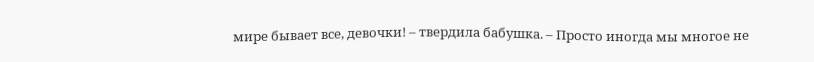мире бывает все, девочки! – твердила бабушка. – Просто иногда мы многое не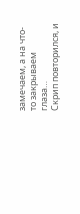замечаем, а на что-то закрываем глаза…
Скрип повторился, и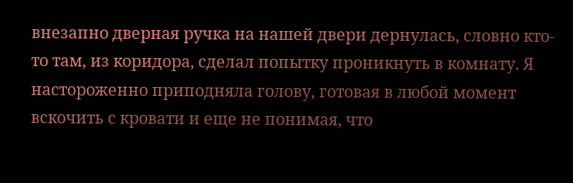внезапно дверная ручка на нашей двери дернулась, словно кто-то там, из коридора, сделал попытку проникнуть в комнату. Я настороженно приподняла голову, готовая в любой момент вскочить с кровати и еще не понимая, что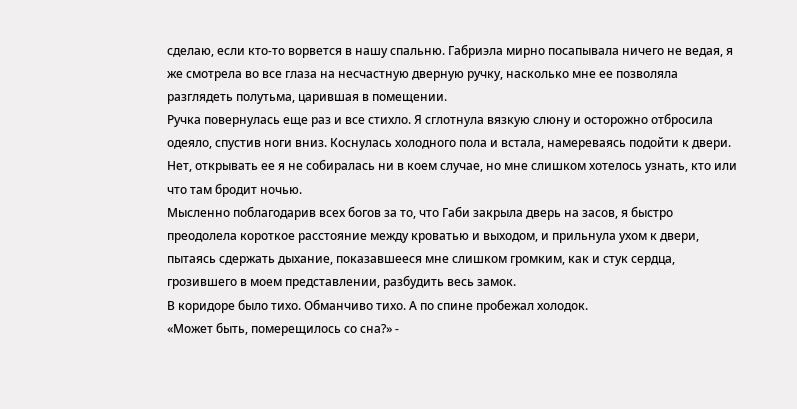сделаю, если кто-то ворвется в нашу спальню. Габриэла мирно посапывала ничего не ведая, я же смотрела во все глаза на несчастную дверную ручку, насколько мне ее позволяла разглядеть полутьма, царившая в помещении.
Ручка повернулась еще раз и все стихло. Я сглотнула вязкую слюну и осторожно отбросила одеяло, спустив ноги вниз. Коснулась холодного пола и встала, намереваясь подойти к двери. Нет, открывать ее я не собиралась ни в коем случае, но мне слишком хотелось узнать, кто или что там бродит ночью.
Мысленно поблагодарив всех богов за то, что Габи закрыла дверь на засов, я быстро преодолела короткое расстояние между кроватью и выходом, и прильнула ухом к двери, пытаясь сдержать дыхание, показавшееся мне слишком громким, как и стук сердца, грозившего в моем представлении, разбудить весь замок.
В коридоре было тихо. Обманчиво тихо. А по спине пробежал холодок.
«Может быть, померещилось со сна?» -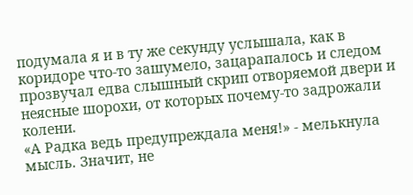подумала я и в ту же секунду услышала, как в коридоре что-то зашумело, зацарапалось и следом прозвучал едва слышный скрип отворяемой двери и неясные шорохи, от которых почему-то задрожали колени.
«А Радка ведь предупреждала меня!» - мелькнула мысль. Значит, не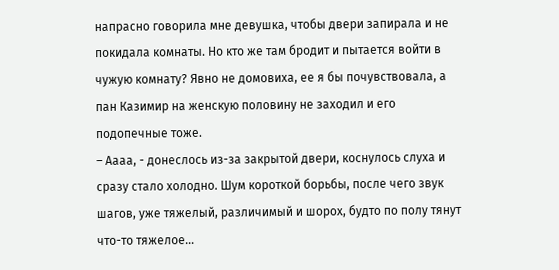напрасно говорила мне девушка, чтобы двери запирала и не покидала комнаты. Но кто же там бродит и пытается войти в чужую комнату? Явно не домовиха, ее я бы почувствовала, а пан Казимир на женскую половину не заходил и его подопечные тоже.
– Аааа, - донеслось из-за закрытой двери, коснулось слуха и сразу стало холодно. Шум короткой борьбы, после чего звук шагов, уже тяжелый, различимый и шорох, будто по полу тянут что-то тяжелое…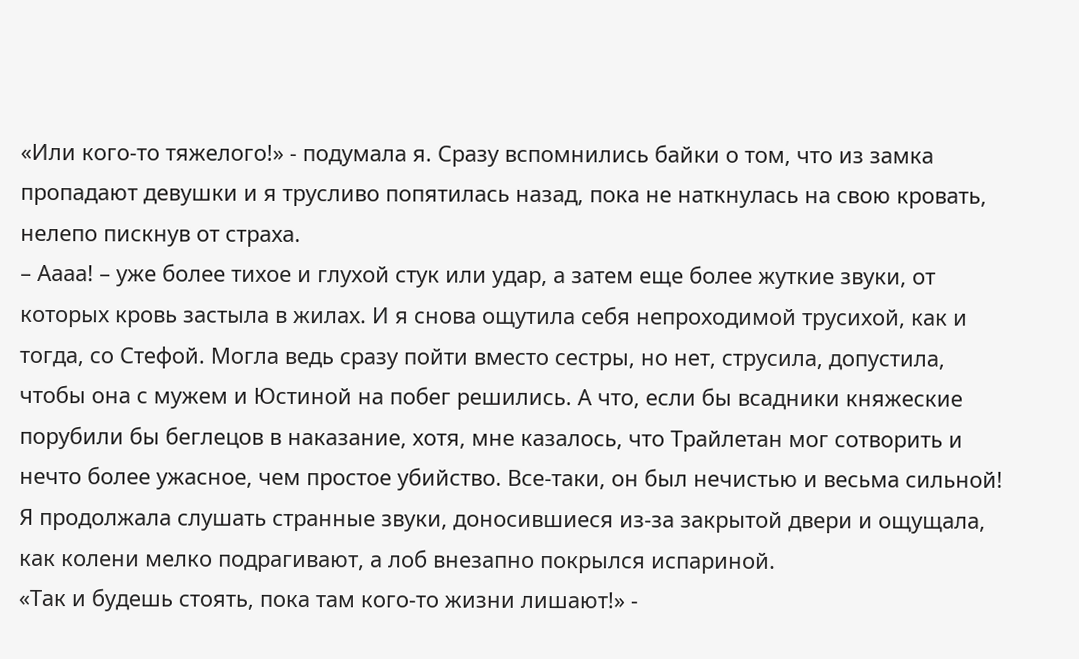«Или кого-то тяжелого!» - подумала я. Сразу вспомнились байки о том, что из замка пропадают девушки и я трусливо попятилась назад, пока не наткнулась на свою кровать, нелепо пискнув от страха.
– Аааа! – уже более тихое и глухой стук или удар, а затем еще более жуткие звуки, от которых кровь застыла в жилах. И я снова ощутила себя непроходимой трусихой, как и тогда, со Стефой. Могла ведь сразу пойти вместо сестры, но нет, струсила, допустила, чтобы она с мужем и Юстиной на побег решились. А что, если бы всадники княжеские порубили бы беглецов в наказание, хотя, мне казалось, что Трайлетан мог сотворить и нечто более ужасное, чем простое убийство. Все-таки, он был нечистью и весьма сильной!
Я продолжала слушать странные звуки, доносившиеся из-за закрытой двери и ощущала, как колени мелко подрагивают, а лоб внезапно покрылся испариной.
«Так и будешь стоять, пока там кого-то жизни лишают!» -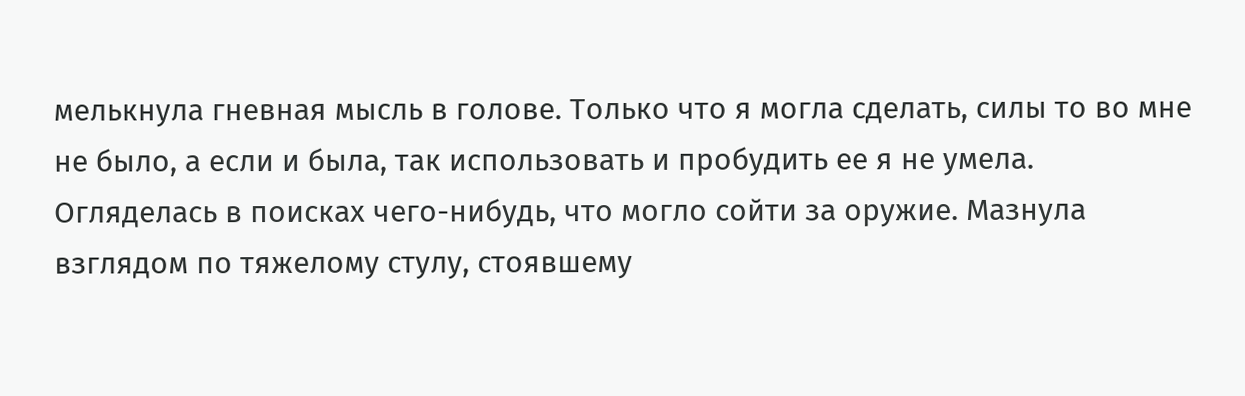мелькнула гневная мысль в голове. Только что я могла сделать, силы то во мне не было, а если и была, так использовать и пробудить ее я не умела.
Огляделась в поисках чего-нибудь, что могло сойти за оружие. Мазнула взглядом по тяжелому стулу, стоявшему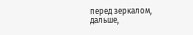перед зеркалом, дальше,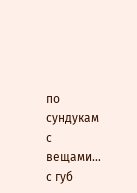по сундукам с вещами… с губ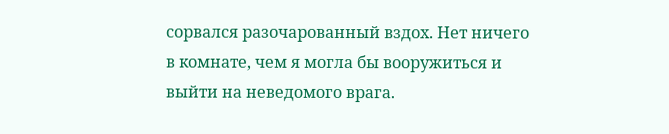сорвался разочарованный вздох. Нет ничего в комнате, чем я могла бы вооружиться и выйти на неведомого врага.